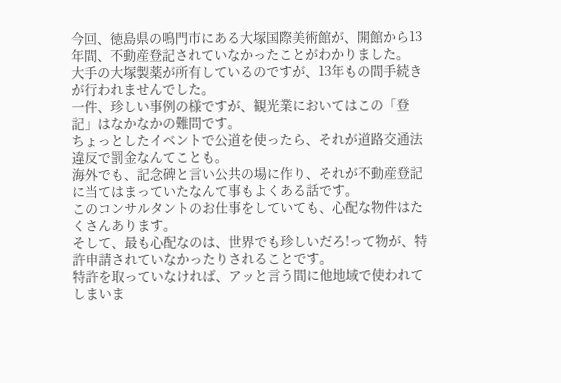今回、徳島県の鳴門市にある大塚国際美術館が、開館から13年間、不動産登記されていなかったことがわかりました。
大手の大塚製薬が所有しているのですが、13年もの間手続きが行われませんでした。
一件、珍しい事例の様ですが、観光業においてはこの「登記」はなかなかの難問です。
ちょっとしたイベントで公道を使ったら、それが道路交通法違反で罰金なんてことも。
海外でも、記念碑と言い公共の場に作り、それが不動産登記に当てはまっていたなんて事もよくある話です。
このコンサルタントのお仕事をしていても、心配な物件はたくさんあります。
そして、最も心配なのは、世界でも珍しいだろ!って物が、特許申請されていなかったりされることです。
特許を取っていなければ、アッと言う間に他地域で使われてしまいま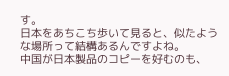す。
日本をあちこち歩いて見ると、似たような場所って結構あるんですよね。
中国が日本製品のコピーを好むのも、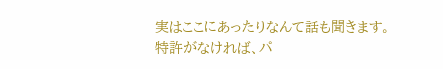実はここにあったりなんて話も聞きます。
特許がなければ、パ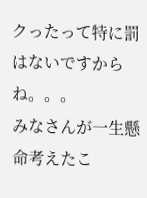クったって特に罰はないですからね。。。
みなさんが一生懸命考えたこ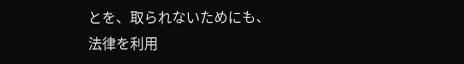とを、取られないためにも、法律を利用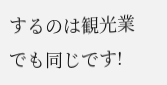するのは観光業でも同じです!